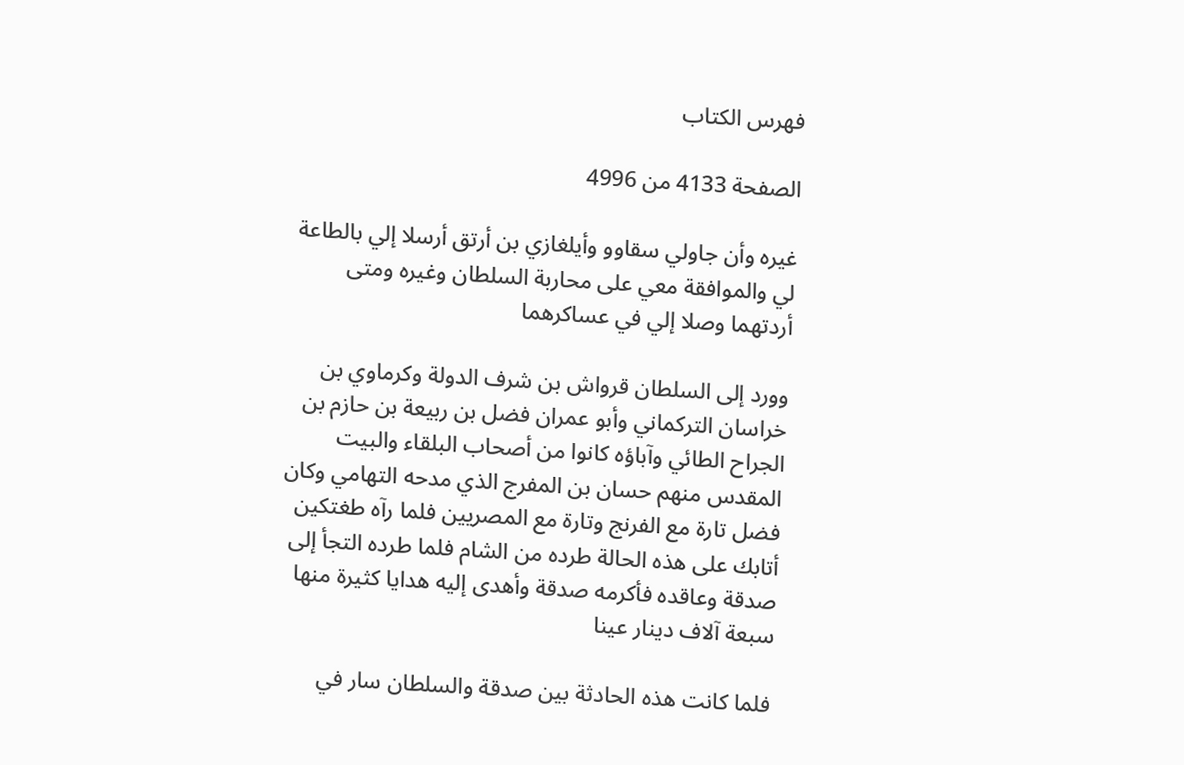فهرس الكتاب

الصفحة 4133 من 4996

غيره وأن جاولي سقاوو وأيلغازي بن أرتق أرسلا إلي بالطاعة لي والموافقة معي على محاربة السلطان وغيره ومتى أردتهما وصلا إلي في عساكرهما

وورد إلى السلطان قرواش بن شرف الدولة وكرماوي بن خراسان التركماني وأبو عمران فضل بن ربيعة بن حازم بن الجراح الطائي وآباؤه كانوا من أصحاب البلقاء والبيت المقدس منهم حسان بن المفرج الذي مدحه التهامي وكان فضل تارة مع الفرنج وتارة مع المصريين فلما رآه طغتكين أتابك على هذه الحالة طرده من الشام فلما طرده التجأ إلى صدقة وعاقده فأكرمه صدقة وأهدى إليه هدايا كثيرة منها سبعة آلاف دينار عينا

فلما كانت هذه الحادثة بين صدقة والسلطان سار في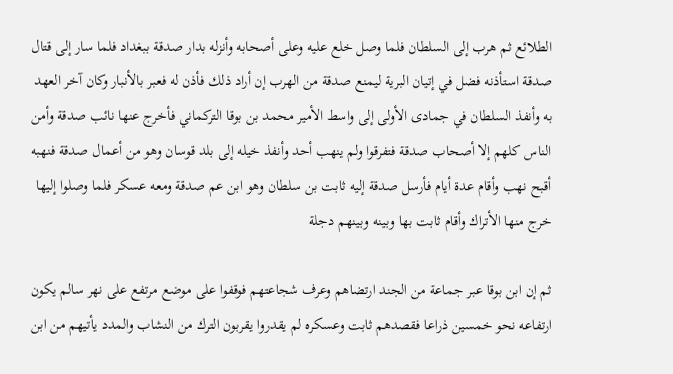الطلائع ثم هرب إلى السلطان فلما وصل خلع عليه وعلى أصحابه وأنزله بدار صدقة ببغداد فلما سار إلى قتال صدقة استأذنه فضل في إتيان البرية ليمنع صدقة من الهرب إن أراد ذلك فأذن له فعبر بالأنبار وكان آخر العهد به وأنفذ السلطان في جمادى الأولى إلى واسط الأمير محمد بن بوقا التركماني فأخرج عنها نائب صدقة وأمن الناس كلهم إلا أصحاب صدقة فتفرقوا ولم ينهب أحد وأنفذ خيله إلى بلد قوسان وهو من أعمال صدقة فنهبه أقبح نهب وأقام عدة أيام فأرسل صدقة إليه ثابت بن سلطان وهو ابن عم صدقة ومعه عسكر فلما وصلوا إليها خرج منها الأتراك وأقام ثابت بها وبينه وبينهم دجلة

ثم إن ابن بوقا عبر جماعة من الجند ارتضاهم وعرف شجاعتهم فوقفوا على موضع مرتفع على نهر سالم يكون ارتفاعه نحو خمسين ذراعا فقصدهم ثابت وعسكره لم يقدروا يقربون الترك من النشاب والمدد يأتيهم من ابن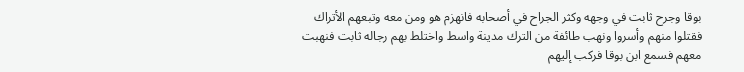بوقا وجرح ثابت في وجهه وكثر الجراح في أصحابه فانهزم هو ومن معه وتبعهم الأتراك فقتلوا منهم وأسروا ونهب طائفة من الترك مدينة واسط واختلط بهم رجاله ثابت فنهبت معهم فسمع ابن بوقا فركب إليهم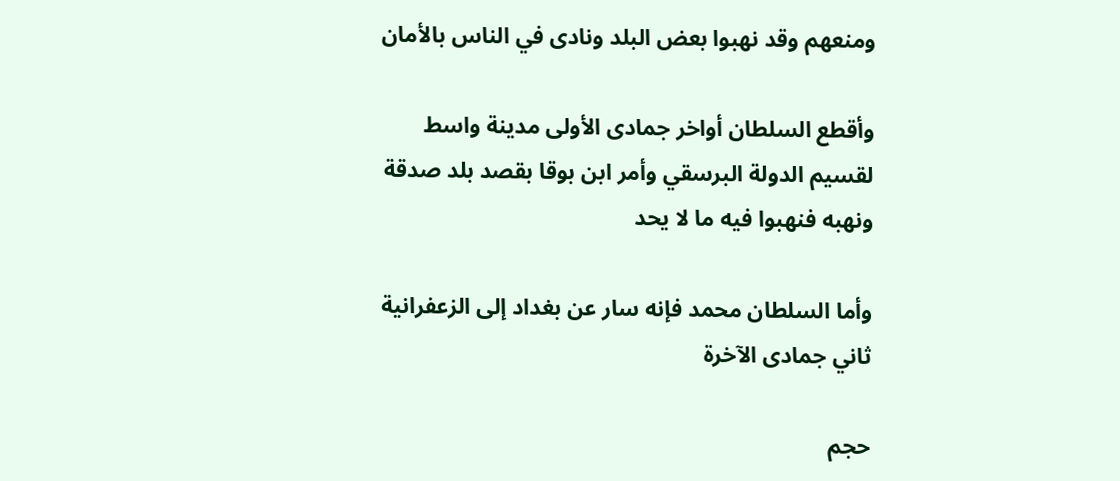ومنعهم وقد نهبوا بعض البلد ونادى في الناس بالأمان

وأقطع السلطان أواخر جمادى الأولى مدينة واسط لقسيم الدولة البرسقي وأمر ابن بوقا بقصد بلد صدقة ونهبه فنهبوا فيه ما لا يحد

وأما السلطان محمد فإنه سار عن بغداد إلى الزعفرانية ثاني جمادى الآخرة

حجم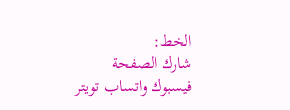الخط:
شارك الصفحة
فيسبوك واتساب تويتر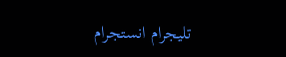تليجرام انستجرام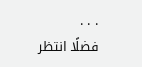. . .
فضلًا انتظر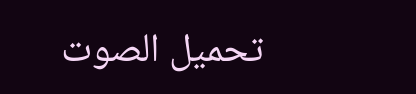تحميل الصوت